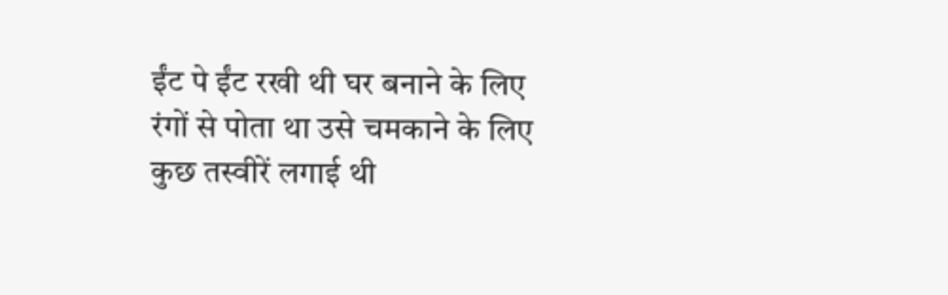ईंट पे ईंट रखी थी घर बनाने के लिए
रंगों से पोता था उसे चमकाने के लिए
कुछ तस्वीरें लगाई थी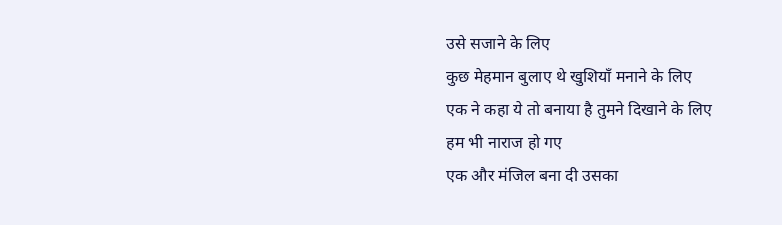उसे सजाने के लिए
कुछ मेहमान बुलाए थे खुशियाँ मनाने के लिए
एक ने कहा ये तो बनाया है तुमने दिखाने के लिए
हम भी नाराज हो गए
एक और मंजिल बना दी उसका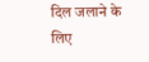दिल जलाने के लिए